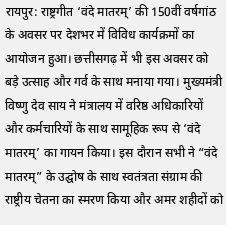रायपुर: राष्ट्रगीत ‘वंदे मातरम्’ की 150वीं वर्षगांठ के अवसर पर देशभर में विविध कार्यक्रमों का आयोजन हुआ। छत्तीसगढ़ में भी इस अवसर को बड़े उत्साह और गर्व के साथ मनाया गया। मुख्यमंत्री विष्णु देव साय ने मंत्रालय में वरिष्ठ अधिकारियों और कर्मचारियों के साथ सामूहिक रूप से ‘वंदे मातरम्’ का गायन किया। इस दौरान सभी ने “वंदे मातरम्” के उद्घोष के साथ स्वतंत्रता संग्राम की राष्ट्रीय चेतना का स्मरण किया और अमर शहीदों को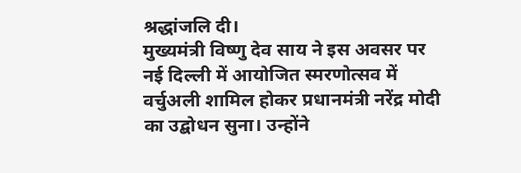श्रद्धांजलि दी।
मुख्यमंत्री विष्णु देव साय ने इस अवसर पर नई दिल्ली में आयोजित स्मरणोत्सव में वर्चुअली शामिल होकर प्रधानमंत्री नरेंद्र मोदी का उद्बोधन सुना। उन्होंने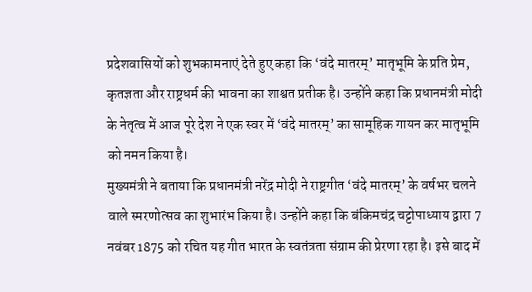प्रदेशवासियों को शुभकामनाएं देते हुए कहा कि ‘वंदे मातरम्’ मातृभूमि के प्रति प्रेम, कृतज्ञता और राष्ट्रधर्म की भावना का शाश्वत प्रतीक है। उन्होंने कहा कि प्रधानमंत्री मोदी के नेतृत्व में आज पूरे देश ने एक स्वर में ‘वंदे मातरम्’ का सामूहिक गायन कर मातृभूमि को नमन किया है।
मुख्यमंत्री ने बताया कि प्रधानमंत्री नरेंद्र मोदी ने राष्ट्रगीत ‘वंदे मातरम्’ के वर्षभर चलने वाले स्मरणोत्सव का शुभारंभ किया है। उन्होंने कहा कि बंकिमचंद्र चट्टोपाध्याय द्वारा 7 नवंबर 1875 को रचित यह गीत भारत के स्वतंत्रता संग्राम की प्रेरणा रहा है। इसे बाद में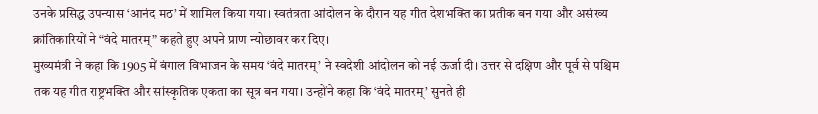उनके प्रसिद्ध उपन्यास ‘आनंद मठ’ में शामिल किया गया। स्वतंत्रता आंदोलन के दौरान यह गीत देशभक्ति का प्रतीक बन गया और असंख्य क्रांतिकारियों ने “वंदे मातरम्” कहते हुए अपने प्राण न्योछावर कर दिए।
मुख्यमंत्री ने कहा कि 1905 में बंगाल विभाजन के समय ‘वंदे मातरम्’ ने स्वदेशी आंदोलन को नई ऊर्जा दी। उत्तर से दक्षिण और पूर्व से पश्चिम तक यह गीत राष्ट्रभक्ति और सांस्कृतिक एकता का सूत्र बन गया। उन्होंने कहा कि ‘वंदे मातरम्’ सुनते ही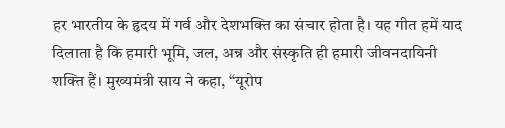हर भारतीय के हृदय में गर्व और देशभक्ति का संचार होता है। यह गीत हमें याद दिलाता है कि हमारी भूमि, जल, अन्न और संस्कृति ही हमारी जीवनदायिनी शक्ति हैं। मुख्यमंत्री साय ने कहा, “यूरोप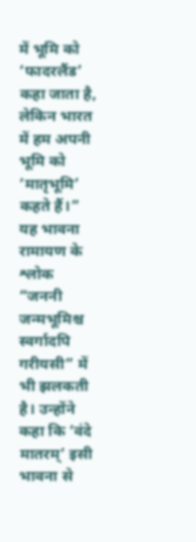में भूमि को ‘फादरलैंड’ कहा जाता है, लेकिन भारत में हम अपनी भूमि को ‘मातृभूमि’ कहते हैं।” यह भावना रामायण के श्लोक “जननी जन्मभूमिश्च स्वर्गादपि गरीयसी” में भी झलकती है। उन्होंने कहा कि ‘वंदे मातरम्’ इसी भावना से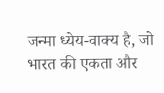जन्मा ध्येय-वाक्य है, जो भारत की एकता और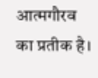आत्मगौरव का प्रतीक है।